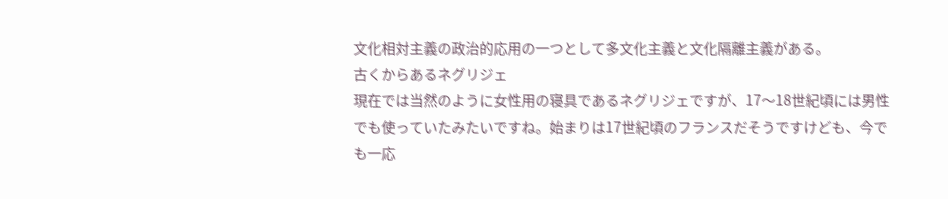文化相対主義の政治的応用の一つとして多文化主義と文化隔離主義がある。
古くからあるネグリジェ
現在では当然のように女性用の寝具であるネグリジェですが、17〜18世紀頃には男性でも使っていたみたいですね。始まりは17世紀頃のフランスだそうですけども、今でも一応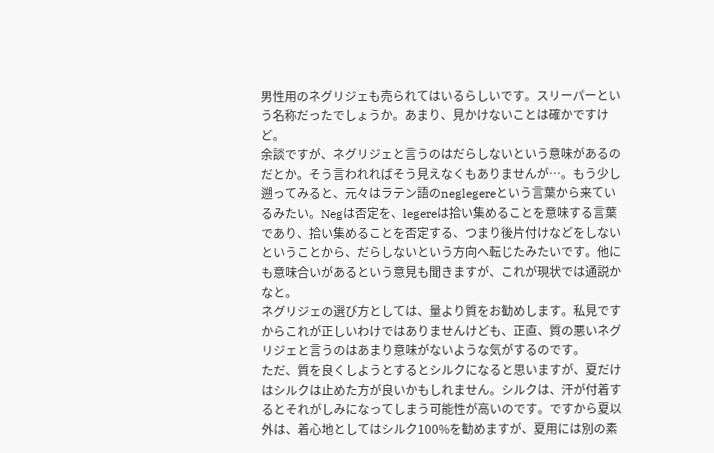男性用のネグリジェも売られてはいるらしいです。スリーパーという名称だったでしょうか。あまり、見かけないことは確かですけど。
余談ですが、ネグリジェと言うのはだらしないという意味があるのだとか。そう言われればそう見えなくもありませんが…。もう少し遡ってみると、元々はラテン語のneglegereという言葉から来ているみたい。Negは否定を、legereは拾い集めることを意味する言葉であり、拾い集めることを否定する、つまり後片付けなどをしないということから、だらしないという方向へ転じたみたいです。他にも意味合いがあるという意見も聞きますが、これが現状では通説かなと。
ネグリジェの選び方としては、量より質をお勧めします。私見ですからこれが正しいわけではありませんけども、正直、質の悪いネグリジェと言うのはあまり意味がないような気がするのです。
ただ、質を良くしようとするとシルクになると思いますが、夏だけはシルクは止めた方が良いかもしれません。シルクは、汗が付着するとそれがしみになってしまう可能性が高いのです。ですから夏以外は、着心地としてはシルク100%を勧めますが、夏用には別の素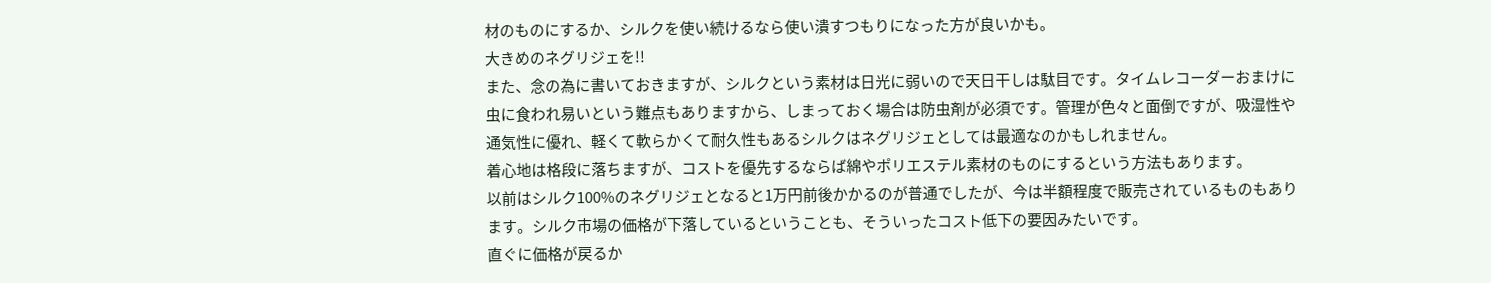材のものにするか、シルクを使い続けるなら使い潰すつもりになった方が良いかも。
大きめのネグリジェを!!
また、念の為に書いておきますが、シルクという素材は日光に弱いので天日干しは駄目です。タイムレコーダーおまけに虫に食われ易いという難点もありますから、しまっておく場合は防虫剤が必須です。管理が色々と面倒ですが、吸湿性や通気性に優れ、軽くて軟らかくて耐久性もあるシルクはネグリジェとしては最適なのかもしれません。
着心地は格段に落ちますが、コストを優先するならば綿やポリエステル素材のものにするという方法もあります。
以前はシルク100%のネグリジェとなると1万円前後かかるのが普通でしたが、今は半額程度で販売されているものもあります。シルク市場の価格が下落しているということも、そういったコスト低下の要因みたいです。
直ぐに価格が戻るか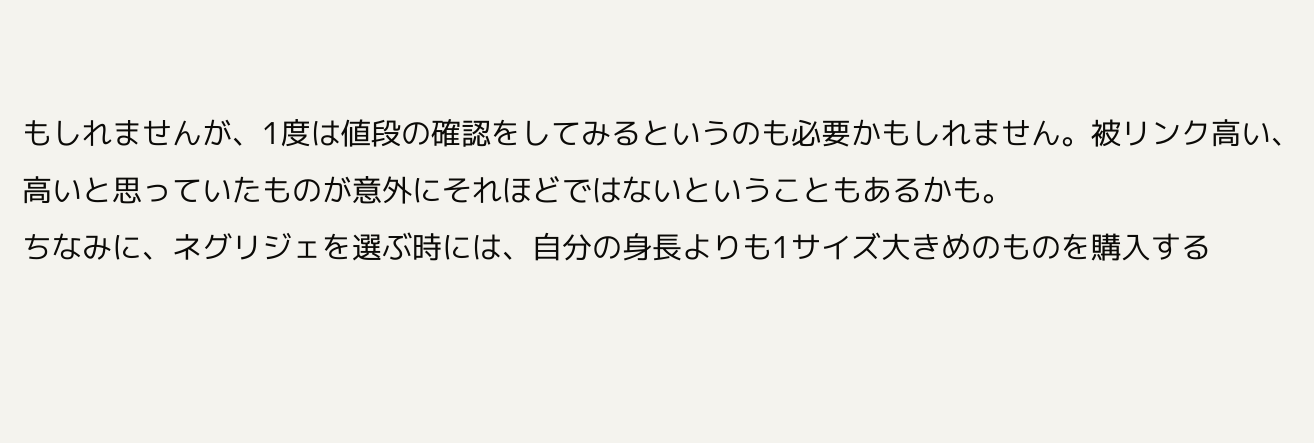もしれませんが、1度は値段の確認をしてみるというのも必要かもしれません。被リンク高い、高いと思っていたものが意外にそれほどではないということもあるかも。
ちなみに、ネグリジェを選ぶ時には、自分の身長よりも1サイズ大きめのものを購入する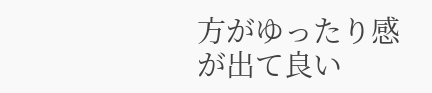方がゆったり感が出て良い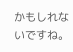かもしれないですね。